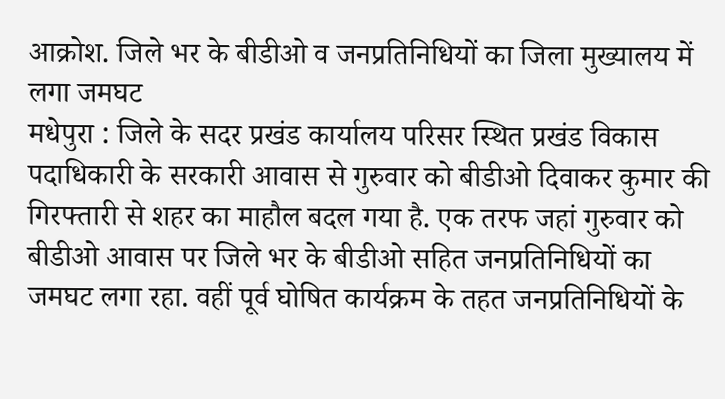आक्रोश. जिले भर के बीडीओ व जनप्रतिनिधियों का जिला मुख्यालय में लगा जमघट
मधेपुरा : जिले के सदर प्रखंड कार्यालय परिसर स्थित प्रखंड विकास पदाधिकारी के सरकारी आवास से गुरुवार को बीडीओ दिवाकर कुमार की गिरफ्तारी से शहर का माहौल बदल गया है. एक तरफ जहां गुरुवार को बीडीओ आवास पर जिले भर के बीडीओ सहित जनप्रतिनिधियों का जमघट लगा रहा. वहीं पूर्व घोषित कार्यक्रम के तहत जनप्रतिनिधियों के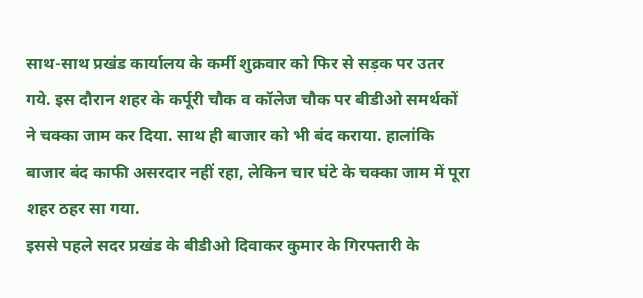साथ-साथ प्रखंड कार्यालय के कर्मी शुक्रवार को फिर से सड़क पर उतर गये. इस दौरान शहर के कर्पूरी चौक व कॉलेज चौक पर बीडीओ समर्थकों ने चक्का जाम कर दिया. साथ ही बाजार को भी बंद कराया. हालांकि बाजार बंद काफी असरदार नहीं रहा, लेकिन चार घंटे के चक्का जाम में पूरा शहर ठहर सा गया.
इससे पहले सदर प्रखंड के बीडीओ दिवाकर कुमार के गिरफ्तारी के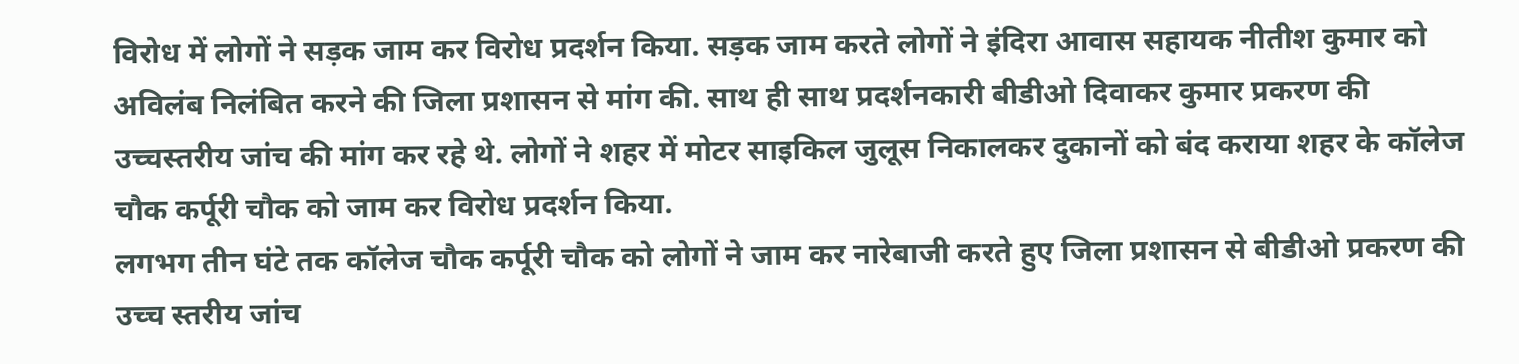विरोध में लोगों ने सड़क जाम कर विरोध प्रदर्शन किया. सड़क जाम करते लोगों ने इंदिरा आवास सहायक नीतीश कुमार को अविलंब निलंबित करने की जिला प्रशासन से मांग की. साथ ही साथ प्रदर्शनकारी बीडीओ दिवाकर कुमार प्रकरण की उच्चस्तरीय जांच की मांग कर रहे थे. लोगों ने शहर में मोटर साइकिल जुलूस निकालकर दुकानों को बंद कराया शहर के कॉलेज चौक कर्पूरी चौक को जाम कर विरोध प्रदर्शन किया.
लगभग तीन घंटे तक कॉलेज चौक कर्पूरी चौक को लोगों ने जाम कर नारेबाजी करते हुए जिला प्रशासन से बीडीओ प्रकरण की उच्च स्तरीय जांच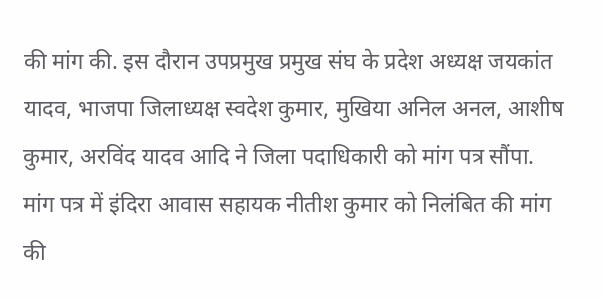की मांग की. इस दौरान उपप्रमुख प्रमुख संघ के प्रदेश अध्यक्ष जयकांत यादव, भाजपा जिलाध्यक्ष स्वदेश कुमार, मुखिया अनिल अनल, आशीष कुमार, अरविंद यादव आदि ने जिला पदाधिकारी को मांग पत्र सौंपा. मांग पत्र में इंदिरा आवास सहायक नीतीश कुमार को निलंबित की मांग की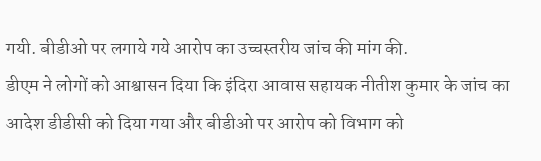गयी. बीडीओ पर लगाये गये आरोप का उच्चस्तरीय जांच की मांग की.
डीएम ने लोगों को आश्वासन दिया कि इंदिरा आवास सहायक नीतीश कुमार के जांच का आदेश डीडीसी को दिया गया और बीडीओ पर आरोप को विभाग को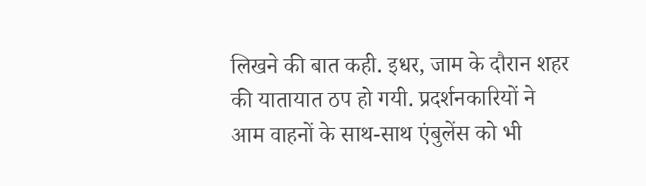लिखने की बात कही. इधर, जाम के दौरान शहर की यातायात ठप हो गयी. प्रदर्शनकारियों ने आम वाहनों के साथ-साथ एंबुलेंस को भी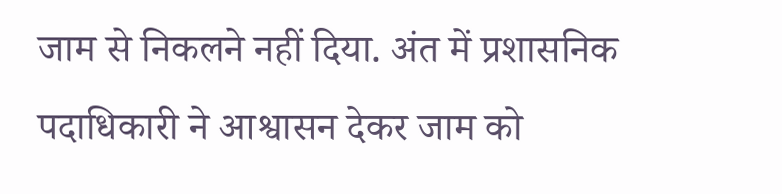जाम से निकलने नहीं दिया. अंत में प्रशासनिक पदाधिकारी ने आश्वासन देकर जाम को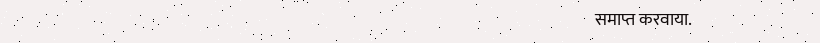समाप्त करवाया.